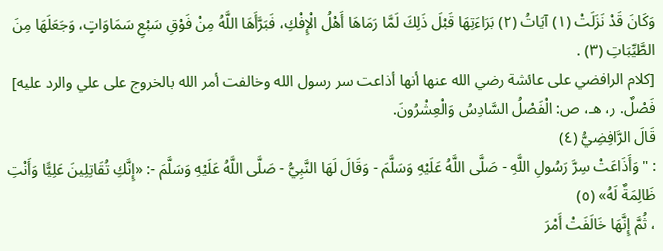وَكَانَ قَدْ نَزَلَتْ (١) آيَاتُ (٢) بَرَاءَتِهَا قَبْلَ ذَلِكَ لَمَّا رَمَاهَا أَهْلُ الْإِفْكِ، فَبَرَّأَهَا اللَّهُ مِنْ فَوْقِ سَبْعِ سَمَاوَاتٍ، وَجَعَلَهَا مِنَ الطَّيِّبَاتِ (٣) .
[كلام الرافضي على عائشة رضي الله عنها أنها أذاعت سر رسول الله وخالفت أمر الله بالخروج على علي والرد عليه]
فَصْلٌ. ر، هـ، ص: الْفَصْلُ السَّادِسُ وَالْعِشْرُونَ.
قَالَ الرَّافِضِيُّ (٤)
: " وَأَذَاعَتْ سِرَّ رَسُولِ اللَّهِ - صَلَّى اللَّهُ عَلَيْهِ وَسَلَّمَ - وَقَالَ لَهَا النَّبِيُّ - صَلَّى اللَّهُ عَلَيْهِ وَسَلَّمَ -: «إِنَّكِ تُقَاتِلِينَ عَلِيًّا وَأَنْتِ ظَالِمَةٌ لَهُ» (٥)
، ثُمَّ إِنَّهَا خَالَفَتْ أَمْرَ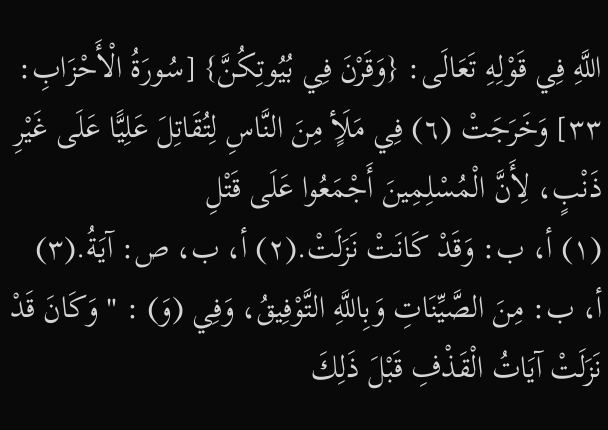اللَّهِ فِي قَوْلِهِ تَعَالَى: {وَقَرْنَ فِي بُيُوتِكُنَّ} [سُورَةُ الْأَحْزَابِ: ٣٣] وَخَرَجَتْ (٦) فِي مَلَأٍ مِنَ النَّاسِ لِتُقَاتِلَ عَلِيًّا عَلَى غَيْرِ ذَنْبٍ، لِأَنَّ الْمُسْلِمِينَ أَجْمَعُوا عَلَى قَتْلِ
(١) أ، ب: وَقَدْ كَانَتْ نَزَلَتْ.(٢) أ، ب، ص: آيَةُ.(٣) أ، ب: مِنَ الصَّيِّنَاتِ وَبِاللَّهِ التَّوْفِيقُ، وَفِي (وَ) : " وَكَانَ قَدْ نَزَلَتْ آيَاتُ الْقَذْفِ قَبْلَ ذَلِكَ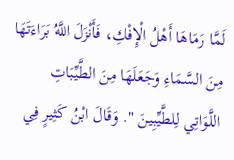لَمَّا رَمَاهَا أَهْلُ الْإِفْكِ، فَأَنْزَلَ اللَّهُ بَرَاءَتَهَا مِنَ السَّمَاءِ وَجَعَلَهَا مِنَ الطَّيِّبَاتِ اللَّوَاتِي لِلطَّيِّبِينَ ". وَقَالَ ابْنُ كَثِيرٍ فِي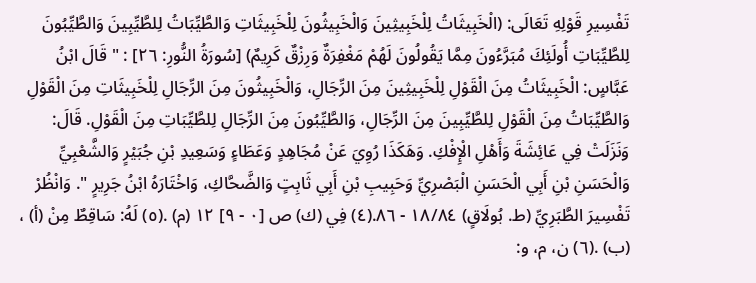تَفْسِيرِ قَوْلِهِ تَعَالَى: (الْخَبِيثَاتُ لِلْخَبِيثِينَ وَالْخَبِيثُونَ لِلْخَبِيثَاتِ وَالطَّيِّبَاتُ لِلطَّيِّبِينَ وَالطَّيِّبُونَ لِلطَّيِّبَاتِ أُولَئِكَ مُبَرَّءُونَ مِمَّا يَقُولُونَ لَهُمْ مَغْفِرَةٌ وَرِزْقٌ كَرِيمٌ) [سُورَةُ النُّورِ: ٢٦] : " قَالَ ابْنُ عَبَّاسٍ: الْخَبِيثَاتُ مِنَ الْقَوْلِ لِلْخَبِيثِينَ مِنَ الرِّجَالِ، وَالْخَبِيثُونَ مِنَ الرِّجَالِ لِلْخَبِيثَاتِ مِنَ الْقَوْلِ وَالطَّيِّبَاتُ مِنَ الْقَوْلِ لِلطَّيِّبِينَ مِنَ الرِّجَالِ، وَالطَّيِّبُونَ مِنَ الرِّجَالِ لِلطَّيِّبَاتِ مِنَ الْقَوْلِ. قَالَ: وَنَزَلَتْ فِي عَائِشَةَ وَأَهْلِ الْإِفْكِ. وَهَكَذَا رُوِيَ عَنْ مُجَاهِدٍ وَعَطَاءٍ وَسَعِيدِ بْنِ جُبَيْرٍ وَالشَّعْبِيِّ وَالْحَسَنِ بْنِ أَبِي الْحَسَنِ الْبَصْرِيِّ وَحَبِيبِ بْنِ أَبِي ثَابِتٍ وَالضَّحَّاكِ، وَاخْتَارَهُ ابْنُ جَرِيرٍ ". وَانْظُرْ تَفْسِيرَ الطَّبَرِيِّ (ط. بُولَاقٍ) ١٨/٨٤ - ٨٦.(٤) فِي (ك) ص [٠ - ٩] ١٢ (م) .(٥) لَهُ: سَاقِطٌ مِنْ (أ) ، (ب) .(٦) ن، م، و: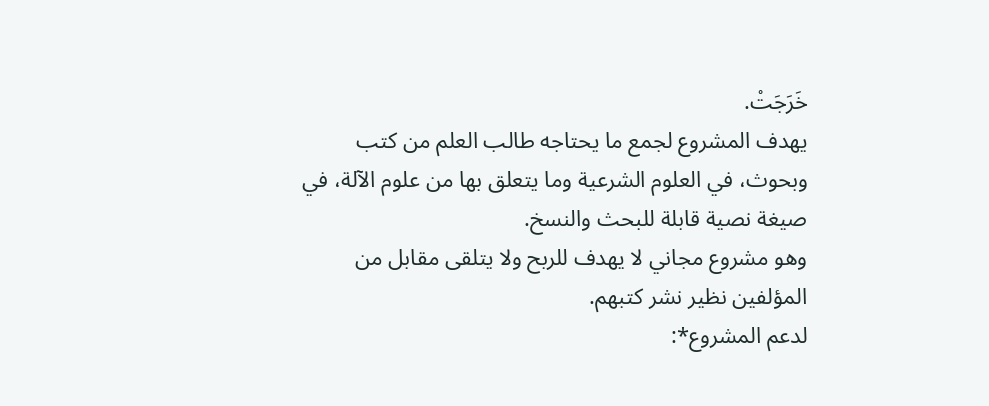خَرَجَتْ.
يهدف المشروع لجمع ما يحتاجه طالب العلم من كتب وبحوث، في العلوم الشرعية وما يتعلق بها من علوم الآلة، في صيغة نصية قابلة للبحث والنسخ.
وهو مشروع مجاني لا يهدف للربح ولا يتلقى مقابل من المؤلفين نظير نشر كتبهم.
لدعم المشروع*: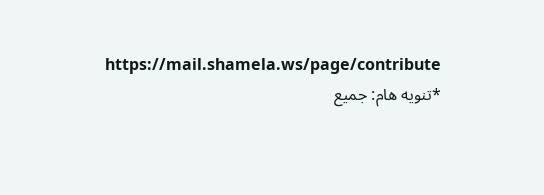https://mail.shamela.ws/page/contribute
*تنويه هام: جميع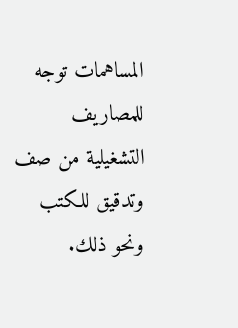المساهمات توجه للمصاريف التشغيلية من صف وتدقيق للكتب ونحو ذلك.